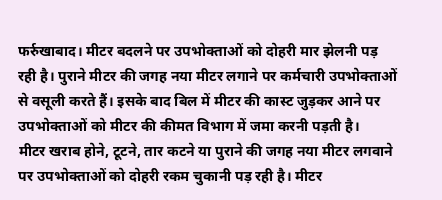फर्रुखाबाद। मीटर बदलने पर उपभोक्ताओं को दोहरी मार झेलनी पड़ रही है। पुराने मीटर की जगह नया मीटर लगाने पर कर्मचारी उपभोक्ताओं से वसूली करते हैं। इसके बाद बिल में मीटर की कास्ट जुड़कर आने पर उपभोक्ताओं को मीटर की कीमत विभाग में जमा करनी पड़ती है।
मीटर खराब होने, टूटने, तार कटने या पुराने की जगह नया मीटर लगवाने पर उपभोक्ताओं को दोहरी रकम चुकानी पड़ रही है। मीटर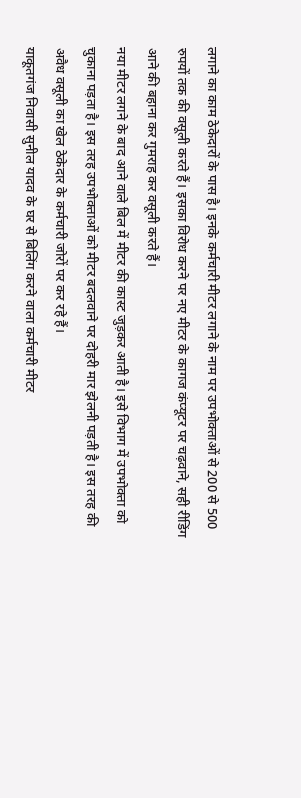लगाने का काम ठेकेदारों के पास है। इनके कर्मचारी मीटर लगाने के नाम पर उपभोक्ताओं से 200 से 500 रुपयों तक की वसूली करते हैं। इसका विरोध करने पर नए मीटर के कागज कंप्यूटर पर चढ़वाने, सही रीडिंग आने की बहाना कर गुमराह कर वसूली करते हैं।
नया मीटर लगने के बाद आने वाले बिल में मीटर की कास्ट जुड़कर आती है। इसे विभाग में उपभोक्ता को चुकाना पड़ता है। इस तरह उपभोक्ताओं को मीटर बदलवाने पर दोहरी मार झेलनी पड़ती है। इस तरह की अवैध वसूली का खेल ठेकेदार के कर्मचारी जोरों पर कर रहे हैं।
याकूतगंज निवासी सुनील यादव के घर से बिलिंग करने वाला कर्मचारी मीटर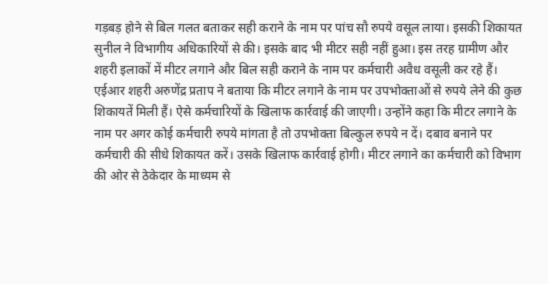गड़बड़ होने से बिल गलत बताकर सही कराने के नाम पर पांच सौ रुपये वसूल लाया। इसकी शिकायत सुनील ने विभागीय अधिकारियों से की। इसके बाद भी मीटर सही नहीं हुआ। इस तरह ग्रामीण और शहरी इलाकों में मीटर लगाने और बिल सही कराने के नाम पर कर्मचारी अवैध वसूली कर रहे हैं।
एईआर शहरी अरुणेंद्र प्रताप ने बताया कि मीटर लगाने के नाम पर उपभोक्ताओं से रुपये लेने की कुछ शिकायतें मिली हैं। ऐसे कर्मचारियों के खिलाफ कार्रवाई की जाएगी। उन्होंने कहा कि मीटर लगाने के नाम पर अगर कोई कर्मचारी रुपये मांगता है तो उपभोक्ता बिल्कुल रुपये न दें। दबाव बनाने पर कर्मचारी की सीधे शिकायत करें। उसके खिलाफ कार्रवाई होगी। मीटर लगाने का कर्मचारी को विभाग की ओर से ठेकेदार के माध्यम से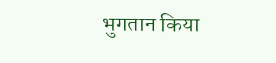भुगतान किया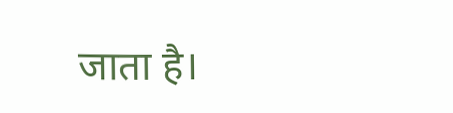जाता है।